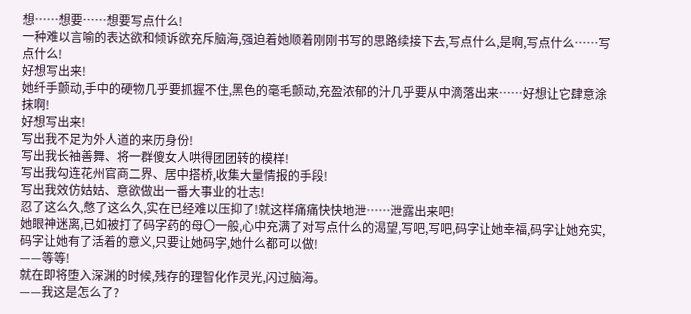想……想要……想要写点什么!
一种难以言喻的表达欲和倾诉欲充斥脑海,强迫着她顺着刚刚书写的思路续接下去,写点什么,是啊,写点什么……写点什么!
好想写出来!
她纤手颤动,手中的硬物几乎要抓握不住,黑色的毫毛颤动,充盈浓郁的汁几乎要从中滴落出来……好想让它肆意涂抹啊!
好想写出来!
写出我不足为外人道的来历身份!
写出我长袖善舞、将一群傻女人哄得团团转的模样!
写出我勾连花州官商二界、居中搭桥,收集大量情报的手段!
写出我效仿姑姑、意欲做出一番大事业的壮志!
忍了这么久,憋了这么久,实在已经难以压抑了!就这样痛痛快快地泄……泄露出来吧!
她眼神迷离,已如被打了码字药的母〇一般,心中充满了对写点什么的渴望,写吧,写吧,码字让她幸福,码字让她充实,码字让她有了活着的意义,只要让她码字,她什么都可以做!
——等等!
就在即将堕入深渊的时候,残存的理智化作灵光,闪过脑海。
——我这是怎么了?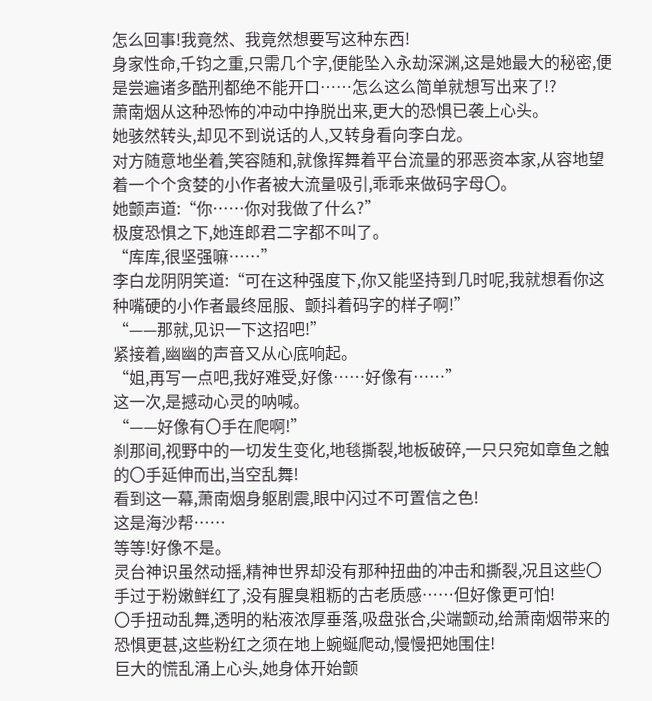怎么回事!我竟然、我竟然想要写这种东西!
身家性命,千钧之重,只需几个字,便能坠入永劫深渊,这是她最大的秘密,便是尝遍诸多酷刑都绝不能开口……怎么这么简单就想写出来了!?
萧南烟从这种恐怖的冲动中挣脱出来,更大的恐惧已袭上心头。
她骇然转头,却见不到说话的人,又转身看向李白龙。
对方随意地坐着,笑容随和,就像挥舞着平台流量的邪恶资本家,从容地望着一个个贪婪的小作者被大流量吸引,乖乖来做码字母〇。
她颤声道:“你……你对我做了什么?”
极度恐惧之下,她连郎君二字都不叫了。
“库库,很坚强嘛……”
李白龙阴阴笑道:“可在这种强度下,你又能坚持到几时呢,我就想看你这种嘴硬的小作者最终屈服、颤抖着码字的样子啊!”
“——那就,见识一下这招吧!”
紧接着,幽幽的声音又从心底响起。
“姐,再写一点吧,我好难受,好像……好像有……”
这一次,是撼动心灵的呐喊。
“——好像有〇手在爬啊!”
刹那间,视野中的一切发生变化,地毯撕裂,地板破碎,一只只宛如章鱼之触的〇手延伸而出,当空乱舞!
看到这一幕,萧南烟身躯剧震,眼中闪过不可置信之色!
这是海沙帮……
等等!好像不是。
灵台神识虽然动摇,精神世界却没有那种扭曲的冲击和撕裂,况且这些〇手过于粉嫩鲜红了,没有腥臭粗粝的古老质感……但好像更可怕!
〇手扭动乱舞,透明的粘液浓厚垂落,吸盘张合,尖端颤动,给萧南烟带来的恐惧更甚,这些粉红之须在地上蜿蜒爬动,慢慢把她围住!
巨大的慌乱涌上心头,她身体开始颤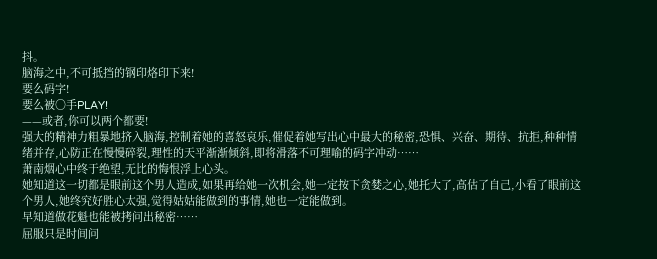抖。
脑海之中,不可抵挡的钢印烙印下来!
要么码字!
要么被〇手PLAY!
——或者,你可以两个都要!
强大的精神力粗暴地挤入脑海,控制着她的喜怒哀乐,催促着她写出心中最大的秘密,恐惧、兴奋、期待、抗拒,种种情绪并存,心防正在慢慢碎裂,理性的天平渐渐倾斜,即将滑落不可理喻的码字冲动……
萧南烟心中终于绝望,无比的悔恨浮上心头。
她知道这一切都是眼前这个男人造成,如果再给她一次机会,她一定按下贪婪之心,她托大了,高估了自己,小看了眼前这个男人,她终究好胜心太强,觉得姑姑能做到的事情,她也一定能做到。
早知道做花魁也能被拷问出秘密……
屈服只是时间问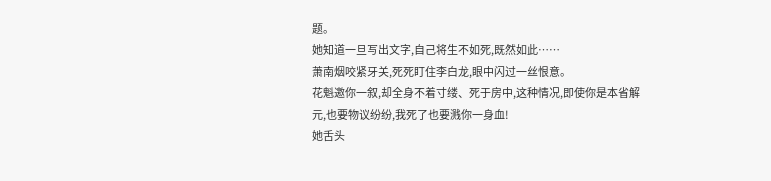题。
她知道一旦写出文字,自己将生不如死,既然如此……
萧南烟咬紧牙关,死死盯住李白龙,眼中闪过一丝恨意。
花魁邀你一叙,却全身不着寸缕、死于房中,这种情况,即使你是本省解元,也要物议纷纷,我死了也要溅你一身血!
她舌头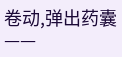卷动,弹出药囊——